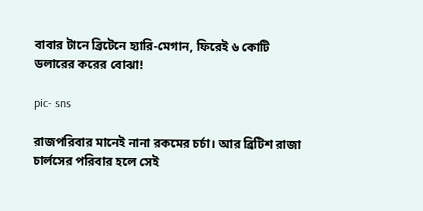বাবার টানে ব্রিটেনে হ্যারি-মেগান, ফিরেই ৬ কোটি ডলারের করের বোঝা!

pic- sns

রাজপরিবার মানেই নানা রকমের চর্চা। আর ব্রিটিশ রাজা চার্লসের পরিবার হলে সেই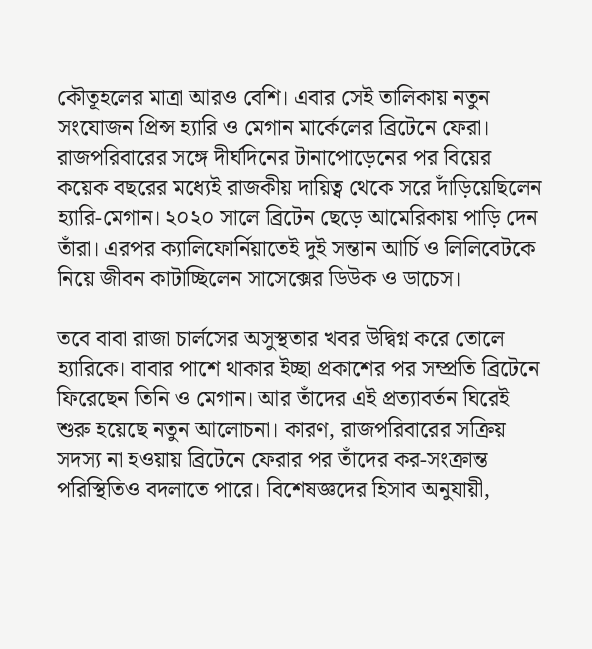কৌতূহলের মাত্রা আরও বেশি। এবার সেই তালিকায় নতুন সংযোজন প্রিন্স হ্যারি ও মেগান মার্কেলের ব্রিটেনে ফেরা। রাজপরিবারের সঙ্গে দীর্ঘদিনের টানাপোড়েনের পর বিয়ের কয়েক বছরের মধ্যেই রাজকীয় দায়িত্ব থেকে সরে দাঁড়িয়েছিলেন হ্যারি-মেগান। ২০২০ সালে ব্রিটেন ছেড়ে আমেরিকায় পাড়ি দেন তাঁরা। এরপর ক্যালিফোর্নিয়াতেই দুই সন্তান আর্চি ও লিলিবেটকে নিয়ে জীবন কাটাচ্ছিলেন সাসেক্সের ডিউক ও ডাচেস।

তবে বাবা রাজা চার্লসের অসুস্থতার খবর উদ্বিগ্ন করে তোলে হ্যারিকে। বাবার পাশে থাকার ইচ্ছা প্রকাশের পর সম্প্রতি ব্রিটেনে ফিরেছেন তিনি ও মেগান। আর তাঁদের এই প্রত্যাবর্তন ঘিরেই শুরু হয়েছে নতুন আলোচনা। কারণ, রাজপরিবারের সক্রিয় সদস্য না হওয়ায় ব্রিটেনে ফেরার পর তাঁদের কর-সংক্রান্ত পরিস্থিতিও বদলাতে পারে। বিশেষজ্ঞদের হিসাব অনুযায়ী,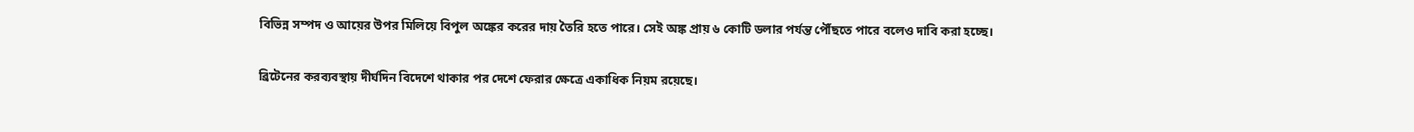বিভিন্ন সম্পদ ও আয়ের উপর মিলিয়ে বিপুল অঙ্কের করের দায় তৈরি হতে পারে। সেই অঙ্ক প্রায় ৬ কোটি ডলার পর্যন্ত পৌঁছতে পারে বলেও দাবি করা হচ্ছে।

ব্রিটেনের করব্যবস্থায় দীর্ঘদিন বিদেশে থাকার পর দেশে ফেরার ক্ষেত্রে একাধিক নিয়ম রয়েছে।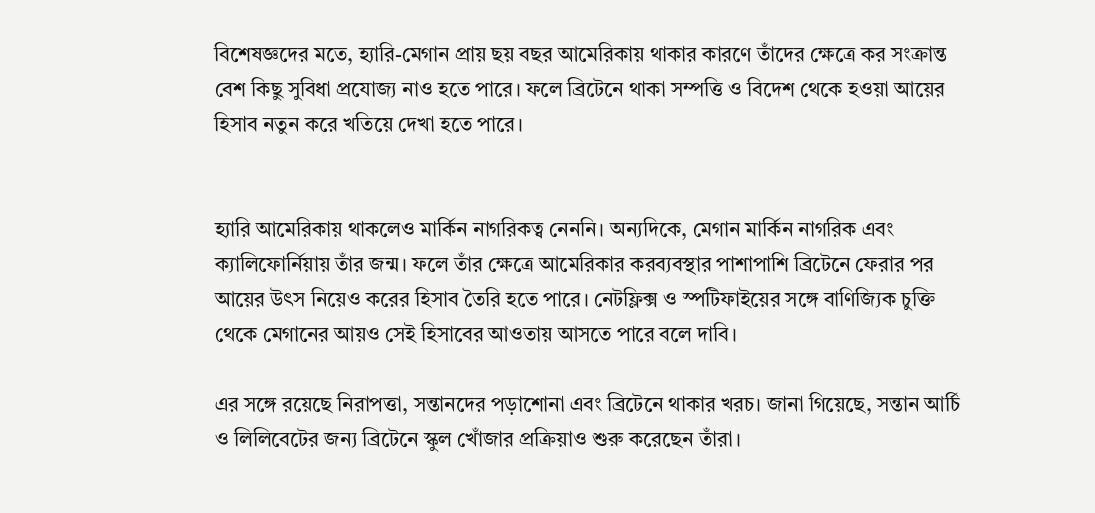বিশেষজ্ঞদের মতে, হ্যারি-মেগান প্রায় ছয় বছর আমেরিকায় থাকার কারণে তাঁদের ক্ষেত্রে কর সংক্রান্ত বেশ কিছু সুবিধা প্রযোজ্য নাও হতে পারে। ফলে ব্রিটেনে থাকা সম্পত্তি ও বিদেশ থেকে হওয়া আয়ের হিসাব নতুন করে খতিয়ে দেখা হতে পারে।


হ্যারি আমেরিকায় থাকলেও মার্কিন নাগরিকত্ব নেননি। অন্যদিকে, মেগান মার্কিন নাগরিক এবং ক্যালিফোর্নিয়ায় তাঁর জন্ম। ফলে তাঁর ক্ষেত্রে আমেরিকার করব্যবস্থার পাশাপাশি ব্রিটেনে ফেরার পর আয়ের উৎস নিয়েও করের হিসাব তৈরি হতে পারে। নেটফ্লিক্স ও স্পটিফাইয়ের সঙ্গে বাণিজ্যিক চুক্তি থেকে মেগানের আয়ও সেই হিসাবের আওতায় আসতে পারে বলে দাবি।

এর সঙ্গে রয়েছে নিরাপত্তা, সন্তানদের পড়াশোনা এবং ব্রিটেনে থাকার খরচ। জানা গিয়েছে, সন্তান আর্চি ও লিলিবেটের জন্য ব্রিটেনে স্কুল খোঁজার প্রক্রিয়াও শুরু করেছেন তাঁরা।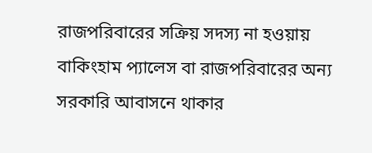রাজপরিবারের সক্রিয় সদস্য না হওয়ায় বাকিংহাম প্যালেস বা রাজপরিবারের অন্য সরকারি আবাসনে থাকার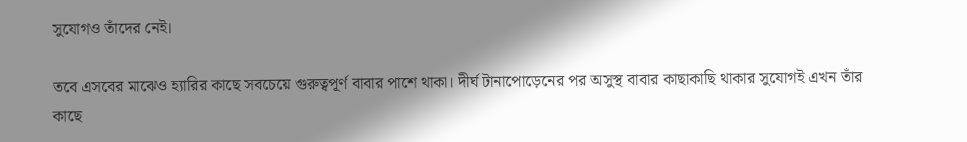সুযোগও তাঁদের নেই।

তবে এসবের মাঝেও হ্যারির কাছে সবচেয়ে গুরুত্বপূর্ণ বাবার পাশে থাকা। দীর্ঘ টানাপোড়েনের পর অসুস্থ বাবার কাছাকাছি থাকার সুযোগই এখন তাঁর কাছে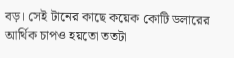বড়। সেই টানের কাছে কয়েক কোটি ডলারের আর্থিক চাপও হয়তো ততটা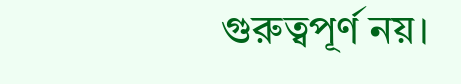গুরুত্বপূর্ণ নয়।